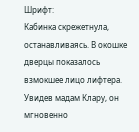Шрифт:
Кабинка скрежетнула, останавливаясь. В окошке дверцы показалось взмокшее лицо лифтера. Увидев мадам Клару, он мгновенно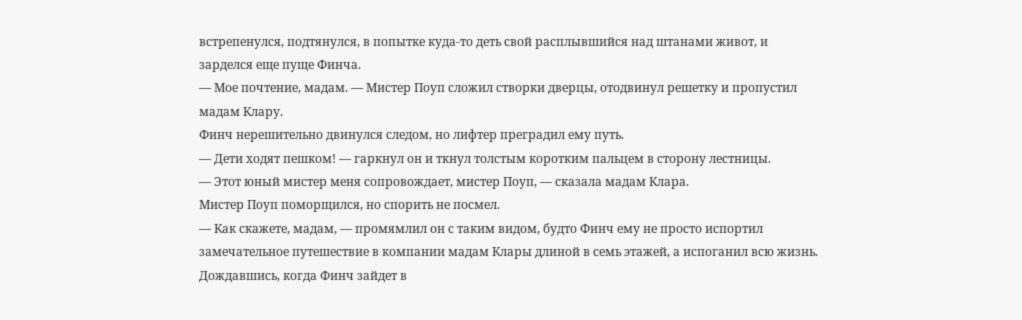встрепенулся, подтянулся, в попытке куда-то деть свой расплывшийся над штанами живот, и зарделся еще пуще Финча.
— Мое почтение, мадам. — Мистер Поуп сложил створки дверцы, отодвинул решетку и пропустил мадам Клару.
Финч нерешительно двинулся следом, но лифтер преградил ему путь.
— Дети ходят пешком! — гаркнул он и ткнул толстым коротким пальцем в сторону лестницы.
— Этот юный мистер меня сопровождает, мистер Поуп, — сказала мадам Клара.
Мистер Поуп поморщился, но спорить не посмел.
— Как скажете, мадам, — промямлил он с таким видом, будто Финч ему не просто испортил замечательное путешествие в компании мадам Клары длиной в семь этажей, а испоганил всю жизнь.
Дождавшись, когда Финч зайдет в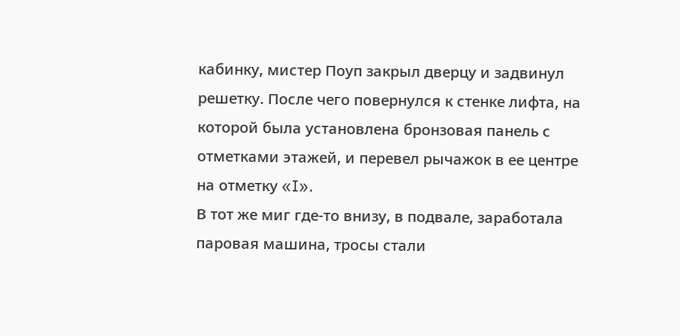кабинку, мистер Поуп закрыл дверцу и задвинул решетку. После чего повернулся к стенке лифта, на которой была установлена бронзовая панель с отметками этажей, и перевел рычажок в ее центре на отметку «I».
В тот же миг где-то внизу, в подвале, заработала паровая машина, тросы стали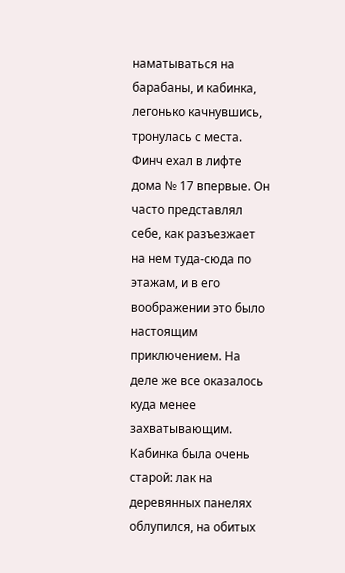наматываться на барабаны, и кабинка, легонько качнувшись, тронулась с места.
Финч ехал в лифте дома № 17 впервые. Он часто представлял себе, как разъезжает на нем туда-сюда по этажам, и в его воображении это было настоящим приключением. На деле же все оказалось куда менее захватывающим.
Кабинка была очень старой: лак на деревянных панелях облупился, на обитых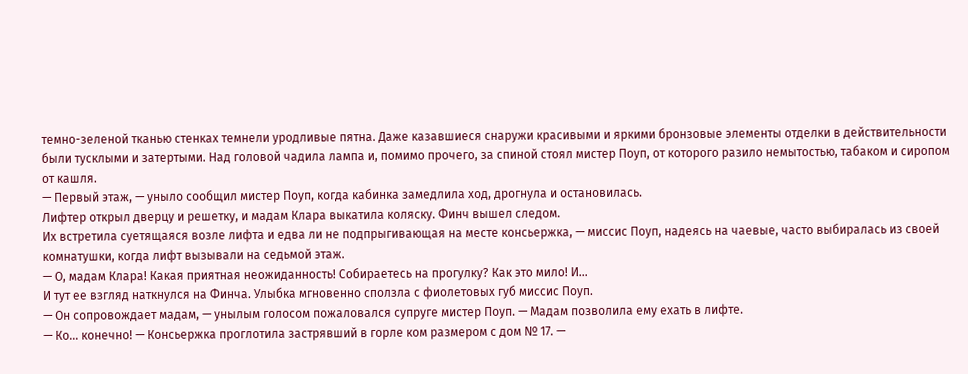темно-зеленой тканью стенках темнели уродливые пятна. Даже казавшиеся снаружи красивыми и яркими бронзовые элементы отделки в действительности были тусклыми и затертыми. Над головой чадила лампа и, помимо прочего, за спиной стоял мистер Поуп, от которого разило немытостью, табаком и сиропом от кашля.
— Первый этаж, — уныло сообщил мистер Поуп, когда кабинка замедлила ход, дрогнула и остановилась.
Лифтер открыл дверцу и решетку, и мадам Клара выкатила коляску. Финч вышел следом.
Их встретила суетящаяся возле лифта и едва ли не подпрыгивающая на месте консьержка, — миссис Поуп, надеясь на чаевые, часто выбиралась из своей комнатушки, когда лифт вызывали на седьмой этаж.
— О, мадам Клара! Какая приятная неожиданность! Собираетесь на прогулку? Как это мило! И…
И тут ее взгляд наткнулся на Финча. Улыбка мгновенно сползла с фиолетовых губ миссис Поуп.
— Он сопровождает мадам, — унылым голосом пожаловался супруге мистер Поуп. — Мадам позволила ему ехать в лифте.
— Ко… конечно! — Консьержка проглотила застрявший в горле ком размером с дом № 17. —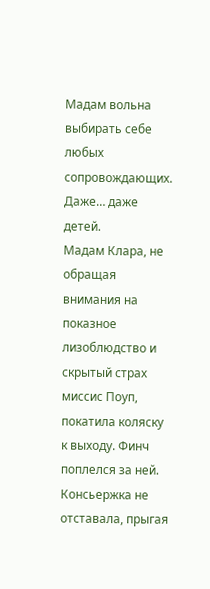Мадам вольна выбирать себе любых сопровождающих. Даже… даже детей.
Мадам Клара, не обращая внимания на показное лизоблюдство и скрытый страх миссис Поуп, покатила коляску к выходу. Финч поплелся за ней.
Консьержка не отставала, прыгая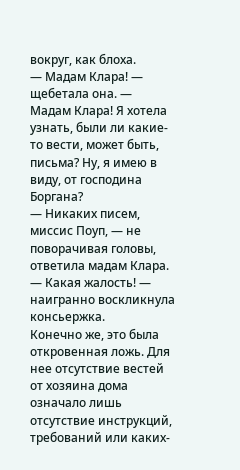вокруг, как блоха.
— Мадам Клара! — щебетала она. — Мадам Клара! Я хотела узнать, были ли какие-то вести, может быть, письма? Ну, я имею в виду, от господина Боргана?
— Никаких писем, миссис Поуп, — не поворачивая головы, ответила мадам Клара.
— Какая жалость! — наигранно воскликнула консьержка.
Конечно же, это была откровенная ложь. Для нее отсутствие вестей от хозяина дома означало лишь отсутствие инструкций, требований или каких-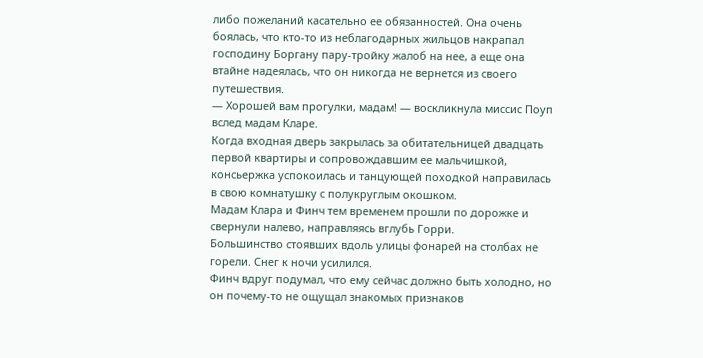либо пожеланий касательно ее обязанностей. Она очень боялась, что кто-то из неблагодарных жильцов накрапал господину Боргану пару-тройку жалоб на нее, а еще она втайне надеялась, что он никогда не вернется из своего путешествия.
— Хорошей вам прогулки, мадам! — воскликнула миссис Поуп вслед мадам Кларе.
Когда входная дверь закрылась за обитательницей двадцать первой квартиры и сопровождавшим ее мальчишкой, консьержка успокоилась и танцующей походкой направилась в свою комнатушку с полукруглым окошком.
Мадам Клара и Финч тем временем прошли по дорожке и свернули налево, направляясь вглубь Горри.
Большинство стоявших вдоль улицы фонарей на столбах не горели. Снег к ночи усилился.
Финч вдруг подумал, что ему сейчас должно быть холодно, но он почему-то не ощущал знакомых признаков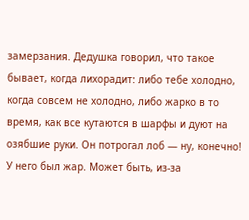замерзания. Дедушка говорил, что такое бывает, когда лихорадит: либо тебе холодно, когда совсем не холодно, либо жарко в то время, как все кутаются в шарфы и дуют на озябшие руки. Он потрогал лоб — ну, конечно! У него был жар. Может быть, из-за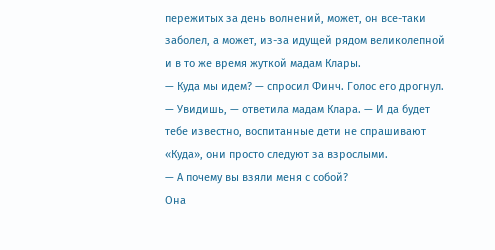пережитых за день волнений, может, он все-таки заболел, а может, из-за идущей рядом великолепной и в то же время жуткой мадам Клары.
— Куда мы идем? — спросил Финч. Голос его дрогнул.
— Увидишь, — ответила мадам Клара. — И да будет тебе известно, воспитанные дети не спрашивают «Куда», они просто следуют за взрослыми.
— А почему вы взяли меня с собой?
Она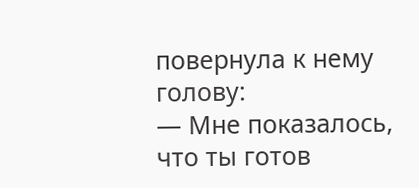повернула к нему голову:
— Мне показалось, что ты готов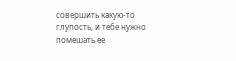совершить какую-то глупость, и тебе нужно помешать ее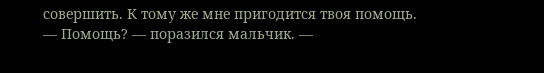совершить. К тому же мне пригодится твоя помощь.
— Помощь? — поразился мальчик. —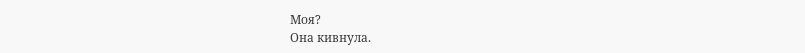Моя?
Она кивнула.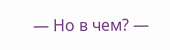— Но в чем? —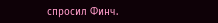спросил Финч.